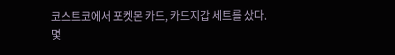코스트코에서 포켓몬 카드, 카드지갑 세트를 샀다.
몇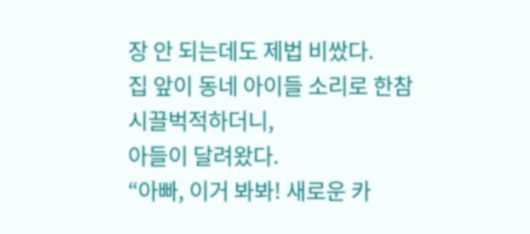장 안 되는데도 제법 비쌌다.
집 앞이 동네 아이들 소리로 한참 시끌벅적하더니,
아들이 달려왔다.
“아빠, 이거 봐봐! 새로운 카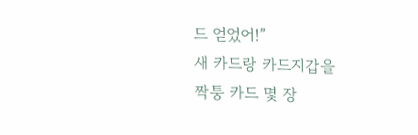드 얻었어!”
새 카드랑 카드지갑을
짝퉁 카드 몇 장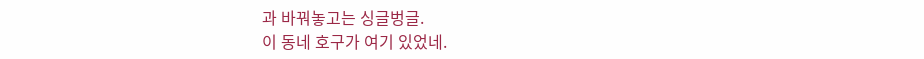과 바꿔놓고는 싱글벙글.
이 동네 호구가 여기 있었네.